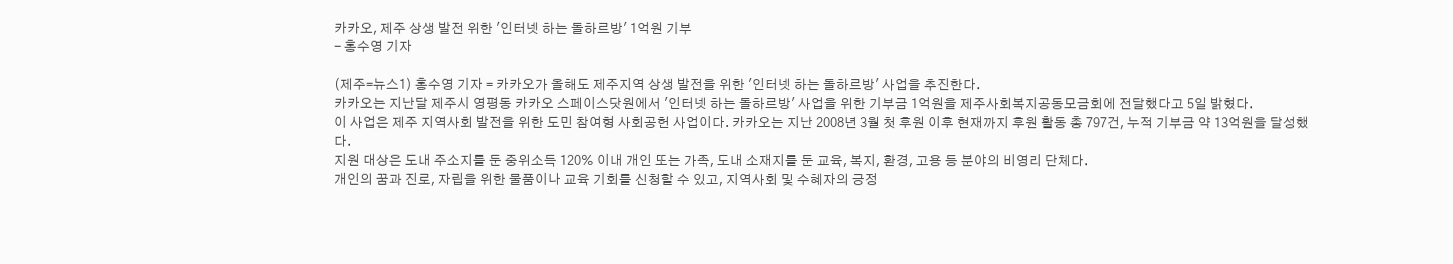카카오, 제주 상생 발전 위한 '인터넷 하는 돌하르방' 1억원 기부
- 홍수영 기자

(제주=뉴스1) 홍수영 기자 = 카카오가 올해도 제주지역 상생 발전을 위한 '인터넷 하는 돌하르방' 사업을 추진한다.
카카오는 지난달 제주시 영평동 카카오 스페이스닷원에서 '인터넷 하는 돌하르방' 사업을 위한 기부금 1억원을 제주사회복지공동모금회에 전달했다고 5일 밝혔다.
이 사업은 제주 지역사회 발전을 위한 도민 참여형 사회공헌 사업이다. 카카오는 지난 2008년 3월 첫 후원 이후 현재까지 후원 활동 총 797건, 누적 기부금 약 13억원을 달성했다.
지원 대상은 도내 주소지를 둔 중위소득 120% 이내 개인 또는 가족, 도내 소재지를 둔 교육, 복지, 환경, 고용 등 분야의 비영리 단체다.
개인의 꿈과 진로, 자립을 위한 물품이나 교육 기회를 신청할 수 있고, 지역사회 및 수혜자의 긍정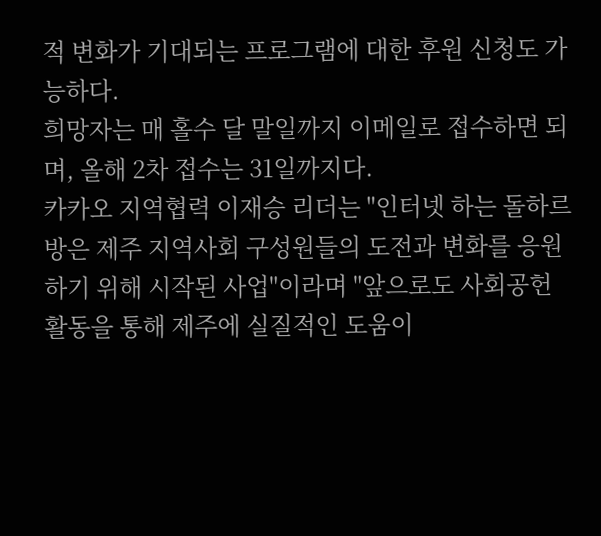적 변화가 기대되는 프로그램에 대한 후원 신청도 가능하다.
희망자는 매 홀수 달 말일까지 이메일로 접수하면 되며, 올해 2차 접수는 31일까지다.
카카오 지역협력 이재승 리더는 "인터넷 하는 돌하르방은 제주 지역사회 구성원들의 도전과 변화를 응원하기 위해 시작된 사업"이라며 "앞으로도 사회공헌 활동을 통해 제주에 실질적인 도움이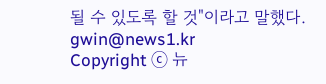될 수 있도록 할 것"이라고 말했다.
gwin@news1.kr
Copyright ⓒ 뉴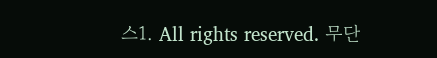스1. All rights reserved. 무단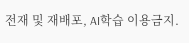전재 및 재배포, AI학습 이용금지.